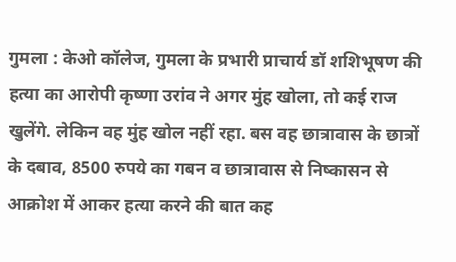गुमला : केओ कॉलेज, गुमला के प्रभारी प्राचार्य डॉ शशिभूषण की हत्या का आरोपी कृष्णा उरांव ने अगर मुंह खोला, तो कई राज खुलेंगे. लेकिन वह मुंह खोल नहीं रहा. बस वह छात्रावास के छात्रों के दबाव, 8500 रुपये का गबन व छात्रावास से निष्कासन से आक्रोश में आकर हत्या करने की बात कह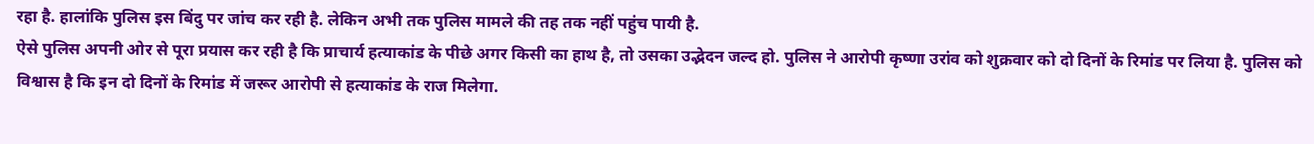रहा है. हालांकि पुलिस इस बिंदु पर जांच कर रही है. लेकिन अभी तक पुलिस मामले की तह तक नहीं पहुंच पायी है.
ऐसे पुलिस अपनी ओर से पूरा प्रयास कर रही है कि प्राचार्य हत्याकांड के पीछे अगर किसी का हाथ है, तो उसका उद्भेदन जल्द हो. पुलिस ने आरोपी कृष्णा उरांव को शुक्रवार को दो दिनों के रिमांड पर लिया है. पुलिस को विश्वास है कि इन दो दिनों के रिमांड में जरूर आरोपी से हत्याकांड के राज मिलेगा.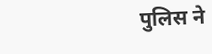पुलिस ने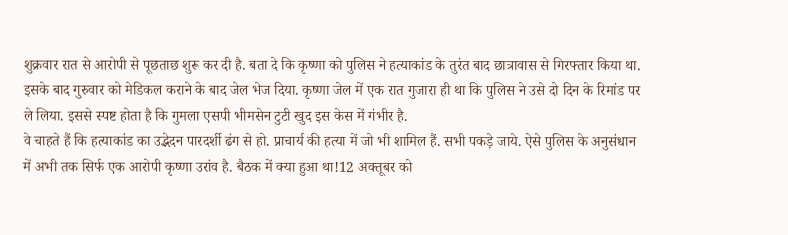शुक्रवार रात से आरोपी से पूछताछ शुरू कर दी है. बता दे कि कृष्णा को पुलिस ने हत्याकांड के तुरंत बाद छात्रावास से गिरफ्तार किया था. इसके बाद गुरुवार को मेडिकल कराने के बाद जेल भेज दिया. कृष्णा जेल में एक रात गुजारा ही था कि पुलिस ने उसे दो दिन के रिमांड पर ले लिया. इससे स्पष्ट होता है कि गुमला एसपी भीमसेन टुटी खुद इस केस में गंभीर है.
वे चाहते हैं कि हत्याकांड का उद्भेदन पारदर्शी ढंग से हो. प्राचार्य की हत्या में जो भी शामिल हैं. सभी पकड़े जाये. ऐसे पुलिस के अनुसंधान में अभी तक सिर्फ एक आरोपी कृष्णा उरांव है. बैठक में क्या हुआ था!12 अक्तूबर को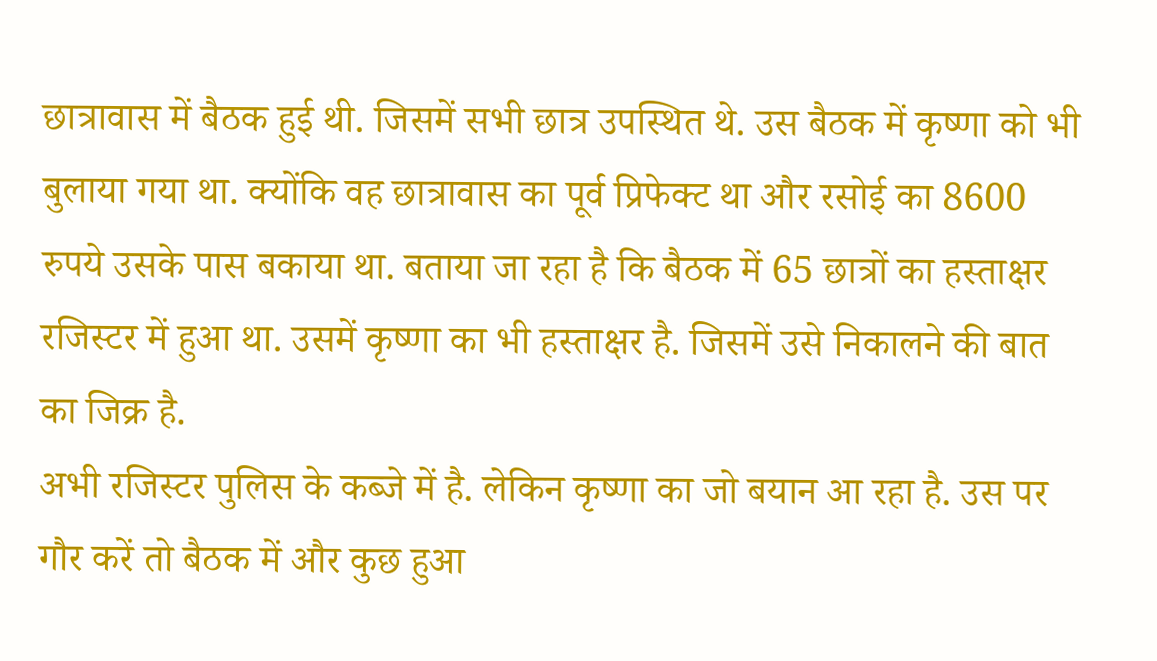छात्रावास में बैठक हुई थी. जिसमें सभी छात्र उपस्थित थे. उस बैठक में कृष्णा को भी बुलाया गया था. क्योंकि वह छात्रावास का पूर्व प्रिफेक्ट था और रसोई का 8600 रुपये उसके पास बकाया था. बताया जा रहा है कि बैठक में 65 छात्रों का हस्ताक्षर रजिस्टर में हुआ था. उसमें कृष्णा का भी हस्ताक्षर है. जिसमें उसे निकालने की बात का जिक्र है.
अभी रजिस्टर पुलिस के कब्जे में है. लेकिन कृष्णा का जो बयान आ रहा है. उस पर गौर करें तो बैठक में और कुछ हुआ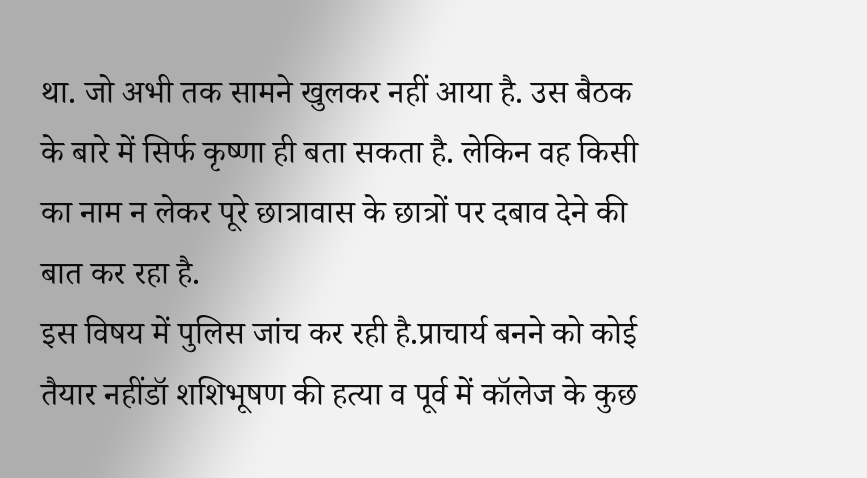था. जो अभी तक सामने खुलकर नहीं आया है. उस बैठक के बारे में सिर्फ कृष्णा ही बता सकता है. लेकिन वह किसी का नाम न लेकर पूरे छात्रावास के छात्रों पर दबाव देने की बात कर रहा है.
इस विषय में पुलिस जांच कर रही है.प्राचार्य बनने को कोई तैयार नहींडॉ शशिभूषण की हत्या व पूर्व में कॉलेज के कुछ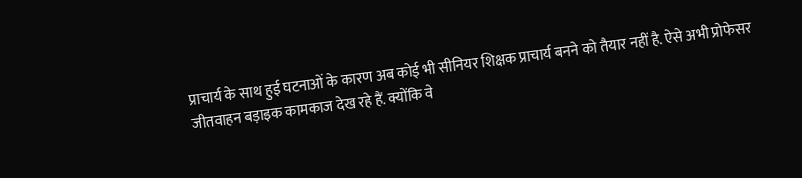प्राचार्य के साथ हुई घटनाओं के कारण अब कोई भी सीनियर शिक्षक प्राचार्य बनने को तैयार नहीं है. ऐसे अभी प्रोफेसर जीतवाहन बड़ाइक कामकाज देख रहे हैं. क्योंकि वे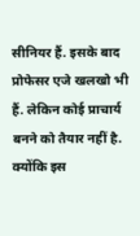सीनियर हैं. इसके बाद प्रोफेसर एजे खलखो भी हैं. लेकिन कोई प्राचार्य बनने को तैयार नहीं है. क्योंकि इस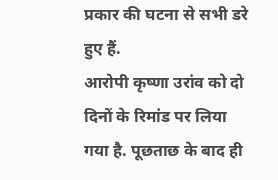प्रकार की घटना से सभी डरे हुए हैं.
आरोपी कृष्णा उरांव को दो दिनों के रिमांड पर लिया गया है. पूछताछ के बाद ही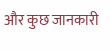और कुछ जानकारी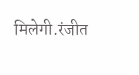मिलेगी.रंजीत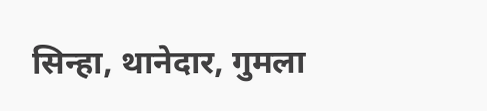सिन्हा, थानेदार, गुमला